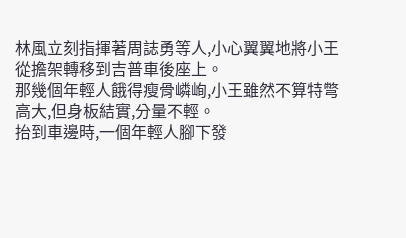林風立刻指揮著周誌勇等人,小心翼翼地將小王從擔架轉移到吉普車後座上。
那幾個年輕人餓得瘦骨嶙峋,小王雖然不算特彆高大,但身板結實,分量不輕。
抬到車邊時,一個年輕人腳下發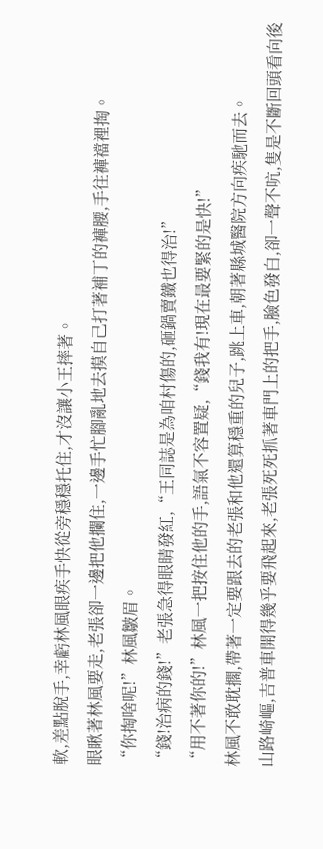軟,差點脫手,幸虧林風眼疾手快從旁穩穩托住,才沒讓小王摔著。
眼瞅著林風要走,老張卻一邊把他攔住,一邊手忙腳亂地去摸自己打著補丁的褲腰,手往褲襠裡掏。
“你掏啥呢!”林風皺眉。
“錢!治病的錢!”老張急得眼睛發紅,“王同誌是為咱村傷的,砸鍋賣鐵也得治!”
“用不著你的!”林風一把按住他的手,語氣不容置疑,“錢我有!現在最要緊的是快!”
林風不敢耽擱,帶著一定要跟去的老張和他還算穩重的兒子,跳上車,朝著縣城醫院方向疾馳而去。
山路崎嶇,吉普車開得幾乎要飛起來,老張死死抓著車門上的把手,臉色發白,卻一聲不吭,隻是不斷回頭看向後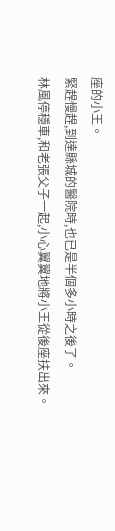座的小王。
緊趕慢趕,到達縣城的醫院時,也已是半個多小時之後了。
林風停穩車,和老張父子一起,小心翼翼地將小王從後座扶出來。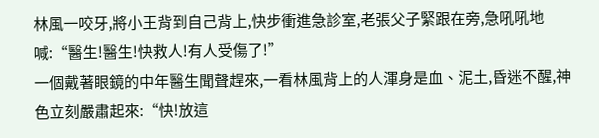林風一咬牙,將小王背到自己背上,快步衝進急診室,老張父子緊跟在旁,急吼吼地喊:“醫生!醫生!快救人!有人受傷了!”
一個戴著眼鏡的中年醫生聞聲趕來,一看林風背上的人渾身是血、泥土,昏迷不醒,神色立刻嚴肅起來:“快!放這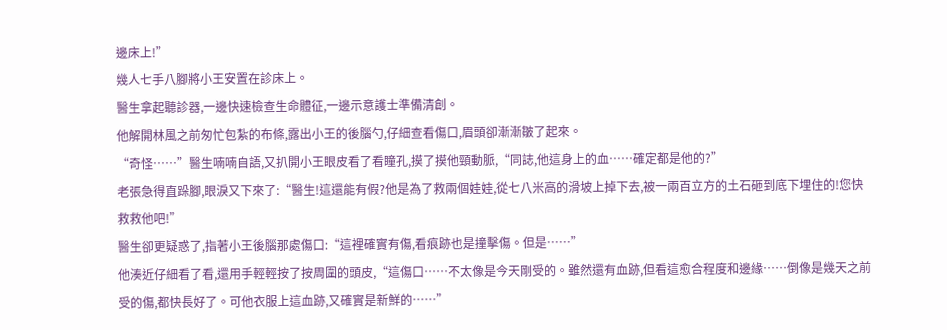邊床上!”
幾人七手八腳將小王安置在診床上。
醫生拿起聽診器,一邊快速檢查生命體征,一邊示意護士準備清創。
他解開林風之前匆忙包紮的布條,露出小王的後腦勺,仔細查看傷口,眉頭卻漸漸皺了起來。
“奇怪……”醫生喃喃自語,又扒開小王眼皮看了看瞳孔,摸了摸他頸動脈,“同誌,他這身上的血……確定都是他的?”
老張急得直跺腳,眼淚又下來了:“醫生!這還能有假?他是為了救兩個娃娃,從七八米高的滑坡上掉下去,被一兩百立方的土石砸到底下埋住的!您快救救他吧!”
醫生卻更疑惑了,指著小王後腦那處傷口:“這裡確實有傷,看痕跡也是撞擊傷。但是……”
他湊近仔細看了看,還用手輕輕按了按周圍的頭皮,“這傷口……不太像是今天剛受的。雖然還有血跡,但看這愈合程度和邊緣……倒像是幾天之前受的傷,都快長好了。可他衣服上這血跡,又確實是新鮮的……”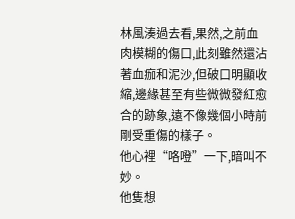林風湊過去看,果然,之前血肉模糊的傷口,此刻雖然還沾著血痂和泥沙,但破口明顯收縮,邊緣甚至有些微微發紅愈合的跡象,遠不像幾個小時前剛受重傷的樣子。
他心裡“咯噔”一下,暗叫不妙。
他隻想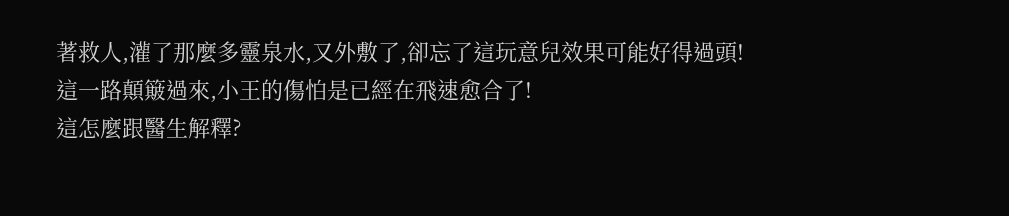著救人,灌了那麼多靈泉水,又外敷了,卻忘了這玩意兒效果可能好得過頭!
這一路顛簸過來,小王的傷怕是已經在飛速愈合了!
這怎麼跟醫生解釋?